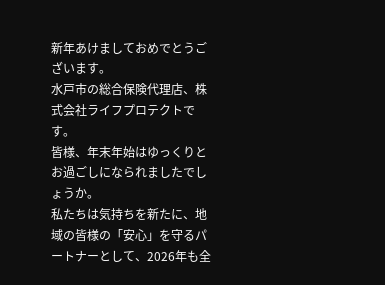新年あけましておめでとうございます。
水戸市の総合保険代理店、株式会社ライフプロテクトです。
皆様、年末年始はゆっくりとお過ごしになられましたでしょうか。
私たちは気持ちを新たに、地域の皆様の「安心」を守るパートナーとして、2026年も全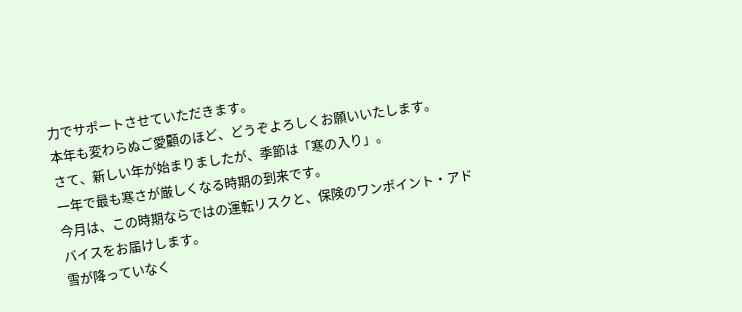力でサポートさせていただきます。
本年も変わらぬご愛顧のほど、どうぞよろしくお願いいたします。
さて、新しい年が始まりましたが、季節は「寒の入り」。
一年で最も寒さが厳しくなる時期の到来です。
今月は、この時期ならではの運転リスクと、保険のワンポイント・アドバイスをお届けします。
雪が降っていなく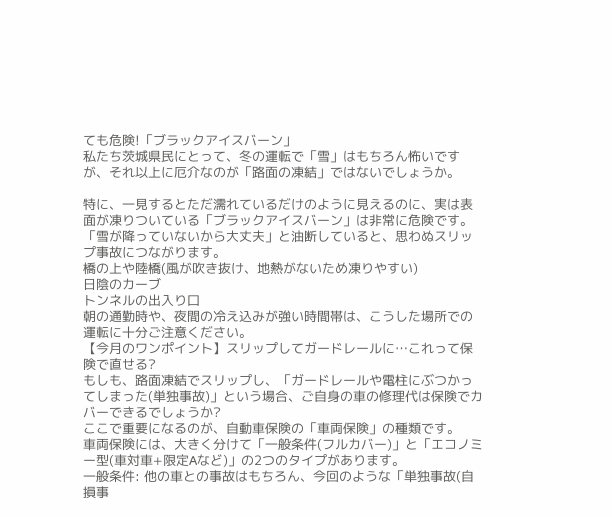ても危険!「ブラックアイスバーン」
私たち茨城県民にとって、冬の運転で「雪」はもちろん怖いですが、それ以上に厄介なのが「路面の凍結」ではないでしょうか。

特に、一見するとただ濡れているだけのように見えるのに、実は表面が凍りついている「ブラックアイスバーン」は非常に危険です。
「雪が降っていないから大丈夫」と油断していると、思わぬスリップ事故につながります。
橋の上や陸橋(風が吹き抜け、地熱がないため凍りやすい)
日陰のカーブ
トンネルの出入り口
朝の通勤時や、夜間の冷え込みが強い時間帯は、こうした場所での運転に十分ご注意ください。
【今月のワンポイント】スリップしてガードレールに…これって保険で直せる?
もしも、路面凍結でスリップし、「ガードレールや電柱にぶつかってしまった(単独事故)」という場合、ご自身の車の修理代は保険でカバーできるでしょうか?
ここで重要になるのが、自動車保険の「車両保険」の種類です。
車両保険には、大きく分けて「一般条件(フルカバー)」と「エコノミー型(車対車+限定Aなど)」の2つのタイプがあります。
一般条件: 他の車との事故はもちろん、今回のような「単独事故(自損事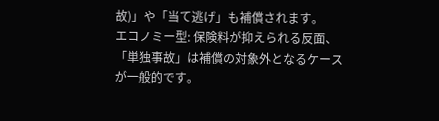故)」や「当て逃げ」も補償されます。
エコノミー型: 保険料が抑えられる反面、「単独事故」は補償の対象外となるケースが一般的です。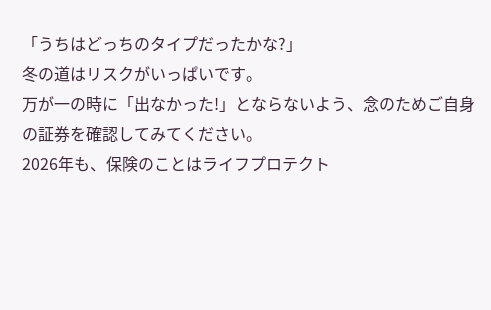「うちはどっちのタイプだったかな?」
冬の道はリスクがいっぱいです。
万が一の時に「出なかった!」とならないよう、念のためご自身の証券を確認してみてください。
2026年も、保険のことはライフプロテクト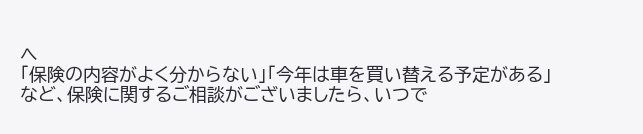へ
「保険の内容がよく分からない」「今年は車を買い替える予定がある」など、保険に関するご相談がございましたら、いつで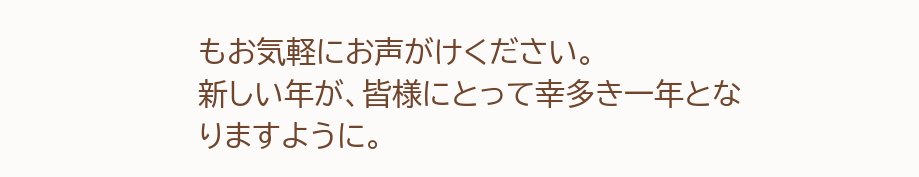もお気軽にお声がけください。
新しい年が、皆様にとって幸多き一年となりますように。